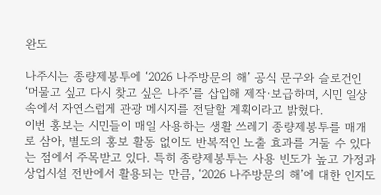완도

나주시는 종량제봉투에 ‘2026 나주방문의 해’ 공식 문구와 슬로건인 ‘머물고 싶고 다시 찾고 싶은 나주’를 삽입해 제작·보급하며, 시민 일상 속에서 자연스럽게 관광 메시지를 전달할 계획이라고 밝혔다.
이번 홍보는 시민들이 매일 사용하는 생활 쓰레기 종량제봉투를 매개로 삼아, 별도의 홍보 활동 없이도 반복적인 노출 효과를 거둘 수 있다는 점에서 주목받고 있다. 특히 종량제봉투는 사용 빈도가 높고 가정과 상업시설 전반에서 활용되는 만큼, ‘2026 나주방문의 해’에 대한 인지도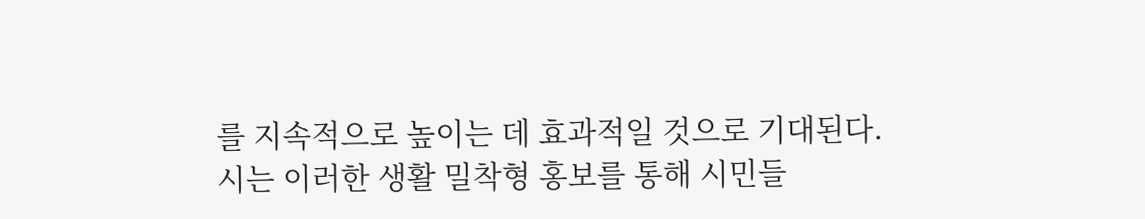를 지속적으로 높이는 데 효과적일 것으로 기대된다.
시는 이러한 생활 밀착형 홍보를 통해 시민들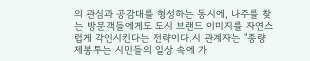의 관심과 공감대를 형성하는 동시에, 나주를 찾는 방문객들에게도 도시 브랜드 이미지를 자연스럽게 각인시킨다는 전략이다.시 관계자는 "종량제봉투는 시민들의 일상 속에 가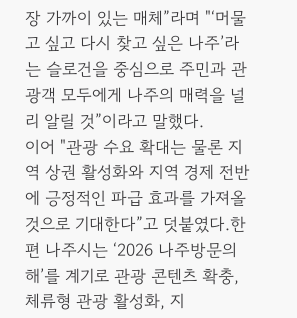장 가까이 있는 매체”라며 "‘머물고 싶고 다시 찾고 싶은 나주’라는 슬로건을 중심으로 주민과 관광객 모두에게 나주의 매력을 널리 알릴 것”이라고 말했다.
이어 "관광 수요 확대는 물론 지역 상권 활성화와 지역 경제 전반에 긍정적인 파급 효과를 가져올 것으로 기대한다”고 덧붙였다.한편 나주시는 ‘2026 나주방문의 해’를 계기로 관광 콘텐츠 확충, 체류형 관광 활성화, 지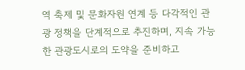역 축제 및 문화자원 연계 등 다각적인 관광 정책을 단계적으로 추진하며, 지속 가능한 관광도시로의 도약을 준비하고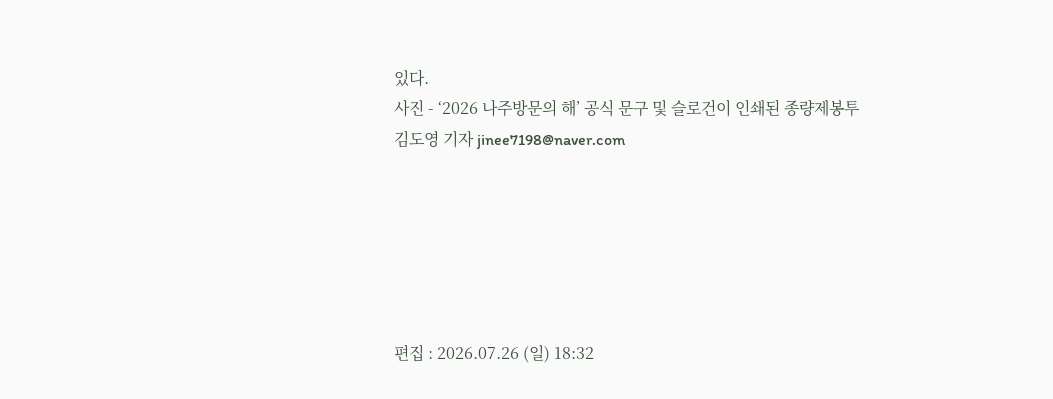있다.
사진 - ‘2026 나주방문의 해’ 공식 문구 및 슬로건이 인쇄된 종량제봉투
김도영 기자 jinee7198@naver.com






편집 : 2026.07.26 (일) 18:32